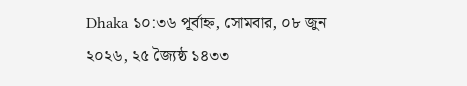Dhaka ১০:৩৬ পূর্বাহ্ন, সোমবার, ০৮ জুন ২০২৬, ২৫ জ্যৈষ্ঠ ১৪৩৩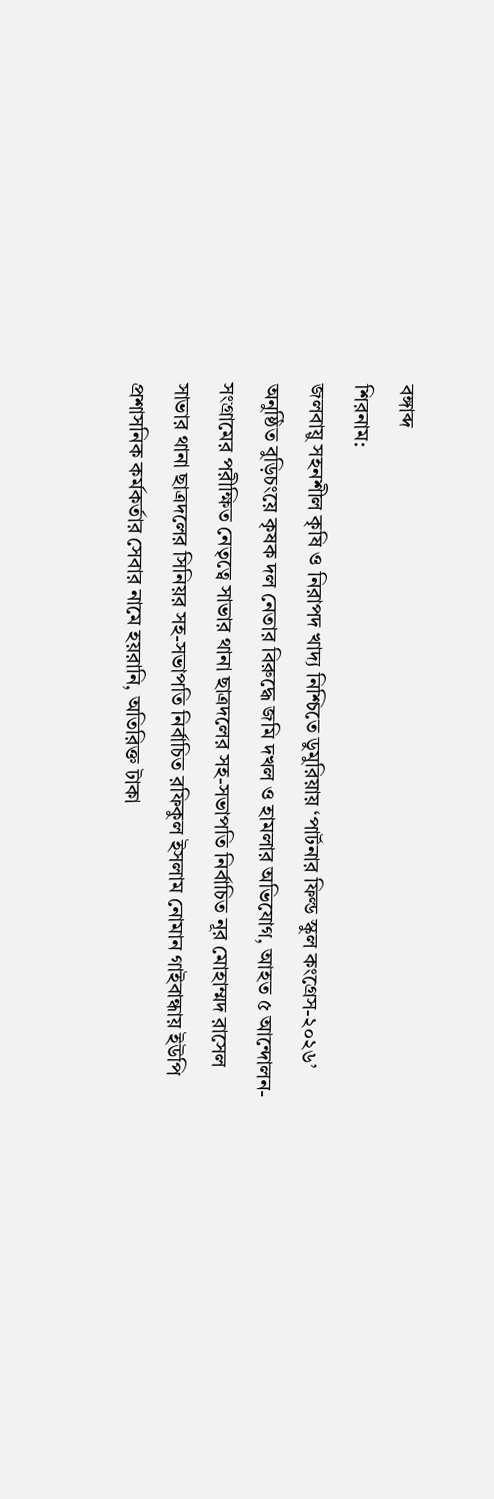বঙ্গাব্দ
শিরনাম:
জলবায়ু সহনশীল কৃষি ও নিরাপদ খাদ্য নিশ্চিতে ডুমুরিয়ায় ‘পার্টনার ফিল্ড স্কুল কংগ্রেস-২০২৬’ অনুষ্ঠিত বুড়িচংয়ে কৃষক দল নেতার বিরুদ্ধে জমি দখল ও হামলার অভিযোগ, আহত ৫ আন্দোলন-সংগ্রামের পরীক্ষিত নেতৃত্বে সাভার থানা ছাত্রদলের সহ-সভাপতি নির্বাচিত নূর মোহাম্মদ রাসেল সাভার থানা ছাত্রদলের সিনিয়র সহ-সভাপতি নির্বাচিত রফিকুল ইসলাম নোমান গাইবান্ধায় ইউপি প্রশাসনিক কর্মকর্তার সেবার নামে হয়রানি, অতিরিক্ত টাকা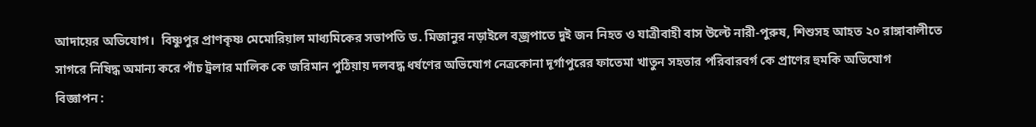আদায়ের অভিযোগ।  বিষ্ণুপুর প্রাণকৃষ্ণ মেমোরিয়াল মাধ্যমিকের সভাপতি ড. মিজানুর নড়াইলে বজ্রপাতে দুই জন নিহত ও যাত্রীবাহী বাস উল্টে নারী-পুরুষ, শিশুসহ আহত ২০ রাঙ্গাবালীতে সাগরে নিষিদ্ধ অমান্য করে পাঁচ ট্রলার মালিক কে জরিমান পুঠিয়ায় দলবদ্ধ ধর্ষণের অভিযোগ নেত্রকোনা দূর্গাপুরের ফাতেমা খাতুন সহতার পরিবারবর্গ কে প্রাণের হুমকি অভিযোগ
বিজ্ঞাপন :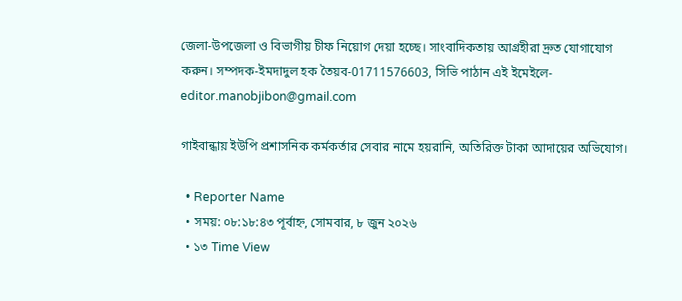জেলা-উপজেলা ও বিভাগীয় চীফ নিয়োগ দেয়া হচ্ছে। সাংবাদিকতায় আগ্রহীরা দ্রুত যোগাযোগ করুন। সম্পদক-ইমদাদুল হক তৈয়ব-01711576603, সিভি পাঠান এই ইমেইলে- editor.manobjibon@gmail.com

গাইবান্ধায় ইউপি প্রশাসনিক কর্মকর্তার সেবার নামে হয়রানি, অতিরিক্ত টাকা আদায়ের অভিযোগ।

  • Reporter Name
  • সময়: ০৮:১৮:৪৩ পূর্বাহ্ন, সোমবার, ৮ জুন ২০২৬
  • ১৩ Time View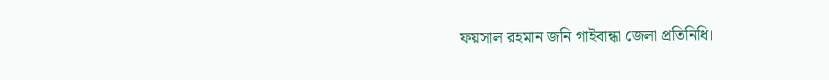ফয়সাল রহমান জনি গাইবান্ধা জেলা প্রতিনিধি।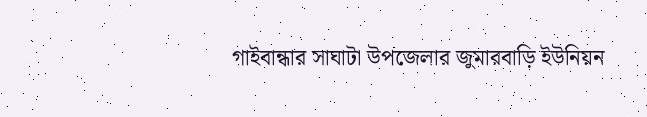গাইবান্ধার সাঘাটা উপজেলার জুমারবাড়ি ইউনিয়ন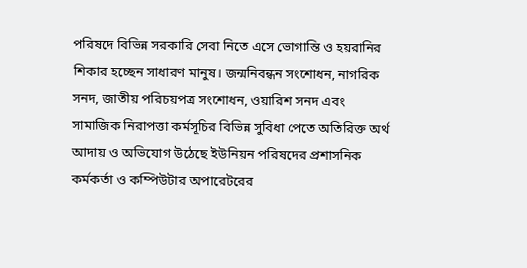পরিষদে বিভিন্ন সরকারি সেবা নিতে এসে ভোগান্তি ও হয়রানির শিকার হচ্ছেন সাধারণ মানুষ। জন্মনিবন্ধন সংশোধন, নাগরিক সনদ, জাতীয় পরিচয়পত্র সংশোধন, ওয়ারিশ সনদ এবং সামাজিক নিরাপত্তা কর্মসূচির বিভিন্ন সুবিধা পেতে অতিরিক্ত অর্থ আদায় ও অভিযোগ উঠেছে ইউনিয়ন পরিষদের প্রশাসনিক কর্মকর্তা ও কম্পিউটার অপারেটরের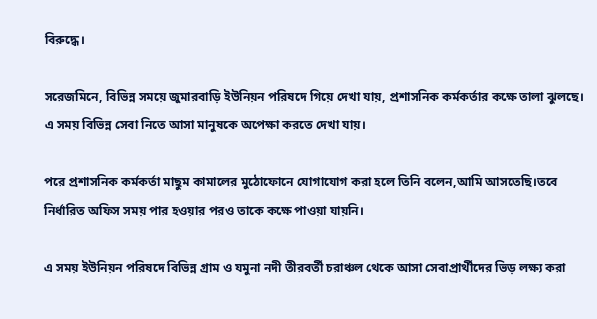বিরুদ্ধে।

সরেজমিনে, বিভিন্ন সময়ে জুমারবাড়ি ইউনিয়ন পরিষদে গিয়ে দেখা যায়, প্রশাসনিক কর্মকর্তার কক্ষে তালা ঝুলছে। এ সময় বিভিন্ন সেবা নিতে আসা মানুষকে অপেক্ষা করতে দেখা যায়।

পরে প্রশাসনিক কর্মকর্তা মাছুম কামালের মুঠোফোনে যোগাযোগ করা হলে তিনি বলেন,আমি আসতেছি।তবে নির্ধারিত অফিস সময় পার হওয়ার পরও তাকে কক্ষে পাওয়া যায়নি।

এ সময় ইউনিয়ন পরিষদে বিভিন্ন গ্রাম ও যমুনা নদী তীরবর্তী চরাঞ্চল থেকে আসা সেবাপ্রার্থীদের ভিড় লক্ষ্য করা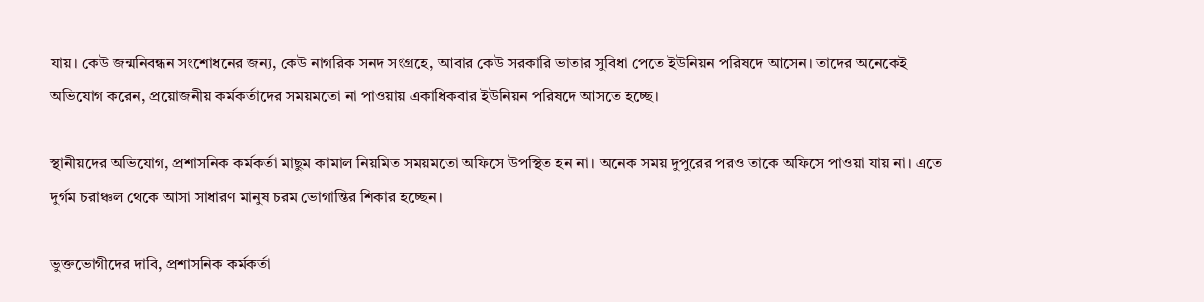যায়। কেউ জন্মনিবন্ধন সংশোধনের জন্য, কেউ নাগরিক সনদ সংগ্রহে, আবার কেউ সরকারি ভাতার সুবিধা পেতে ইউনিয়ন পরিষদে আসেন। তাদের অনেকেই অভিযোগ করেন, প্রয়োজনীয় কর্মকর্তাদের সময়মতো না পাওয়ায় একাধিকবার ইউনিয়ন পরিষদে আসতে হচ্ছে।

স্থানীয়দের অভিযোগ, প্রশাসনিক কর্মকর্তা মাছুম কামাল নিয়মিত সময়মতো অফিসে উপস্থিত হন না। অনেক সময় দুপুরের পরও তাকে অফিসে পাওয়া যায় না। এতে দুর্গম চরাঞ্চল থেকে আসা সাধারণ মানুষ চরম ভোগান্তির শিকার হচ্ছেন।

ভুক্তভোগীদের দাবি, প্রশাসনিক কর্মকর্তা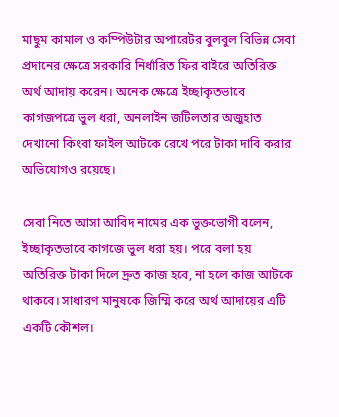মাছুম কামাল ও কম্পিউটার অপারেটর বুলবুল বিভিন্ন সেবা প্রদানের ক্ষেত্রে সরকারি নির্ধারিত ফির বাইরে অতিরিক্ত অর্থ আদায় করেন। অনেক ক্ষেত্রে ইচ্ছাকৃতভাবে কাগজপত্রে ভুল ধরা, অনলাইন জটিলতার অজুহাত দেখানো কিংবা ফাইল আটকে রেখে পরে টাকা দাবি করার অভিযোগও রয়েছে।

সেবা নিতে আসা আবিদ নামের এক ভুক্তভোগী বলেন, ইচ্ছাকৃতভাবে কাগজে ভুল ধরা হয়। পরে বলা হয় অতিরিক্ত টাকা দিলে দ্রুত কাজ হবে, না হলে কাজ আটকে থাকবে। সাধারণ মানুষকে জিম্মি করে অর্থ আদায়ের এটি একটি কৌশল।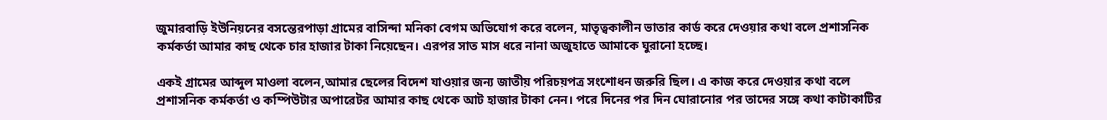জুমারবাড়ি ইউনিয়নের বসন্তেরপাড়া গ্রামের বাসিন্দা মনিকা বেগম অভিযোগ করে বলেন, মাতৃত্বকালীন ভাতার কার্ড করে দেওয়ার কথা বলে প্রশাসনিক কর্মকর্তা আমার কাছ থেকে চার হাজার টাকা নিয়েছেন। এরপর সাত মাস ধরে নানা অজুহাতে আমাকে ঘুরানো হচ্ছে।

একই গ্রামের আব্দুল মাওলা বলেন,আমার ছেলের বিদেশ যাওয়ার জন্য জাতীয় পরিচয়পত্র সংশোধন জরুরি ছিল। এ কাজ করে দেওয়ার কথা বলে প্রশাসনিক কর্মকর্তা ও কম্পিউটার অপারেটর আমার কাছ থেকে আট হাজার টাকা নেন। পরে দিনের পর দিন ঘোরানোর পর তাদের সঙ্গে কথা কাটাকাটির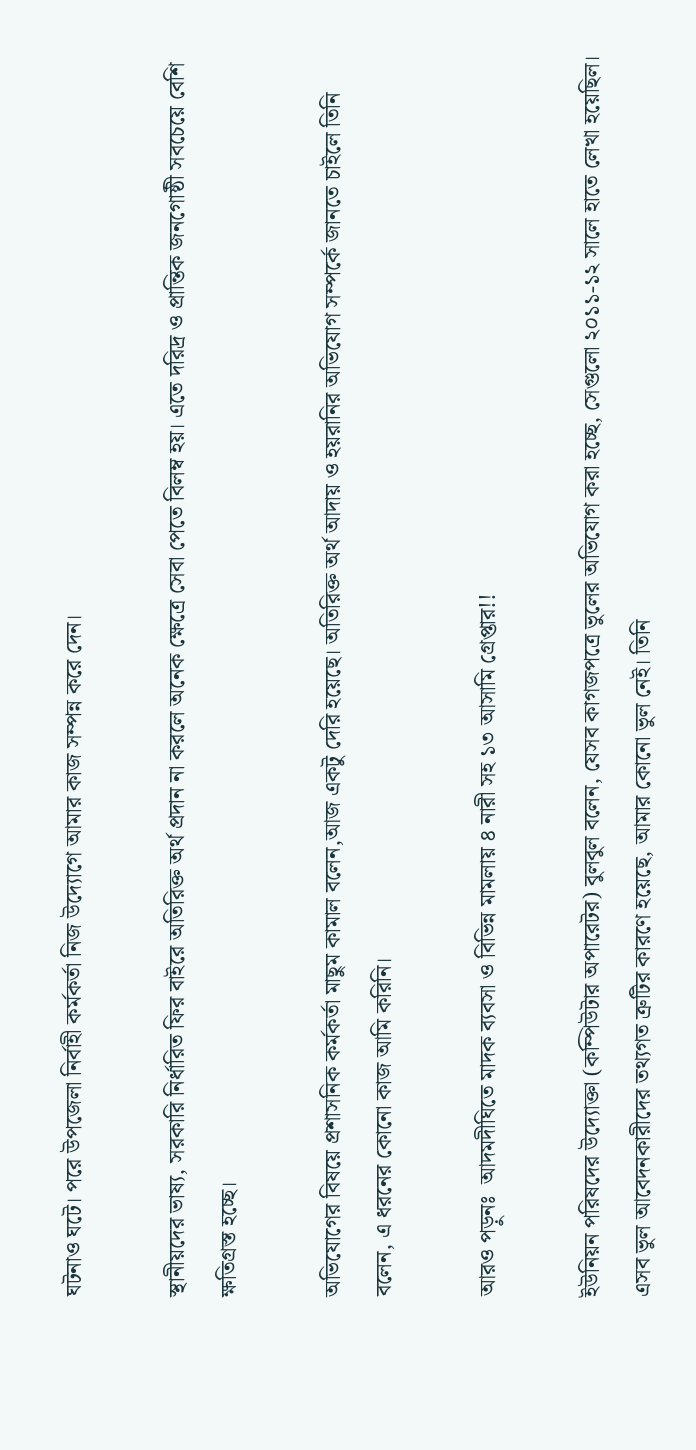ঘটনাও ঘটে। পরে উপজেলা নির্বাহী কর্মকর্তা নিজ উদ্যোগে আমার কাজ সম্পন্ন করে দেন।

স্থানীয়দের ভাষ্য, সরকারি নির্ধারিত ফির বাইরে অতিরিক্ত অর্থ প্রদান না করলে অনেক ক্ষেত্রে সেবা পেতে বিলম্ব হয়। এতে দরিদ্র ও প্রান্তিক জনগোষ্ঠী সবচেয়ে বেশি ক্ষতিগ্রস্ত হচ্ছে।

অভিযোগের বিষয়ে প্রশাসনিক কর্মকর্তা মাছুম কামাল বলেন,আজ একটু দেরি হয়েছে। অতিরিক্ত অর্থ আদায় ও হয়রানির অভিযোগ সম্পর্কে জানতে চাইলে তিনি বলেন, এ ধরনের কোনো কাজ আমি করিনি।

আরও পড়ুনঃ  আদমদীঘিতে মাদক ব্যবসা ও বিভিন্ন মামলায় ৪ নারী সহ ১৩ আসামি গ্রেপ্তার!!

ইউনিয়ন পরিষদের উদ্যোক্তা (কম্পিউটার অপারেটর) বুলবুল বলেন, যেসব কাগজপত্রে ভুলের অভিযোগ করা হচ্ছে, সেগুলো ২০১১-১২ সালে হাতে লেখা হয়েছিল। এসব ভুল আবেদনকারীদের তথ্যগত ত্রুটির কারণে হয়েছে, আমার কোনো ভুল নেই। তিনি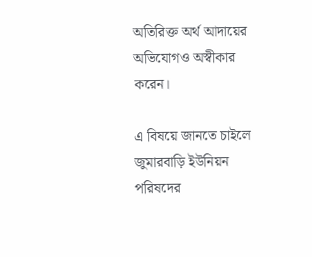অতিরিক্ত অর্থ আদায়ের অভিযোগও অস্বীকার করেন।

এ বিষয়ে জানতে চাইলে জুমারবাড়ি ইউনিয়ন পরিষদের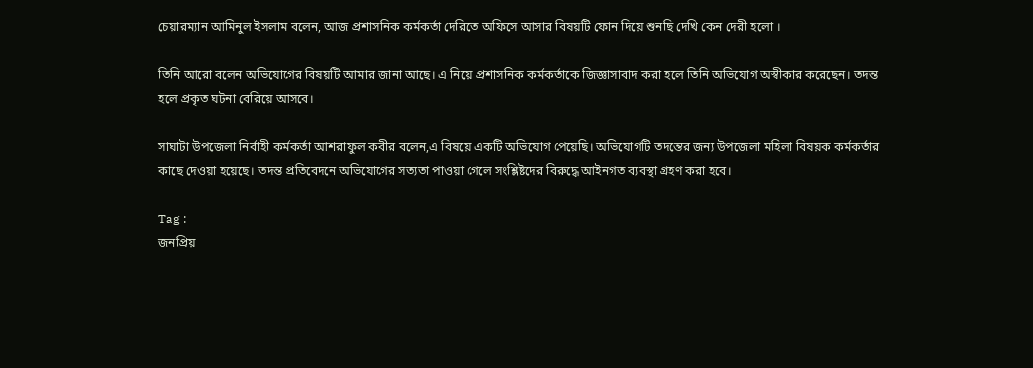চেয়ারম্যান আমিনুল ইসলাম বলেন, আজ প্রশাসনিক কর্মকর্তা দেরিতে অফিসে আসার বিষয়টি ফোন দিয়ে শুনছি দেখি কেন দেরী হলো ।

তিনি আরো বলেন অভিযোগের বিষয়টি আমার জানা আছে। এ নিয়ে প্রশাসনিক কর্মকর্তাকে জিজ্ঞাসাবাদ করা হলে তিনি অভিযোগ অস্বীকার করেছেন। তদন্ত হলে প্রকৃত ঘটনা বেরিয়ে আসবে।

সাঘাটা উপজেলা নির্বাহী কর্মকর্তা আশরাফুল কবীর বলেন,এ বিষয়ে একটি অভিযোগ পেয়েছি। অভিযোগটি তদন্তের জন্য উপজেলা মহিলা বিষয়ক কর্মকর্তার কাছে দেওয়া হয়েছে। তদন্ত প্রতিবেদনে অভিযোগের সত্যতা পাওয়া গেলে সংশ্লিষ্টদের বিরুদ্ধে আইনগত ব্যবস্থা গ্রহণ করা হবে।

Tag :
জনপ্রিয়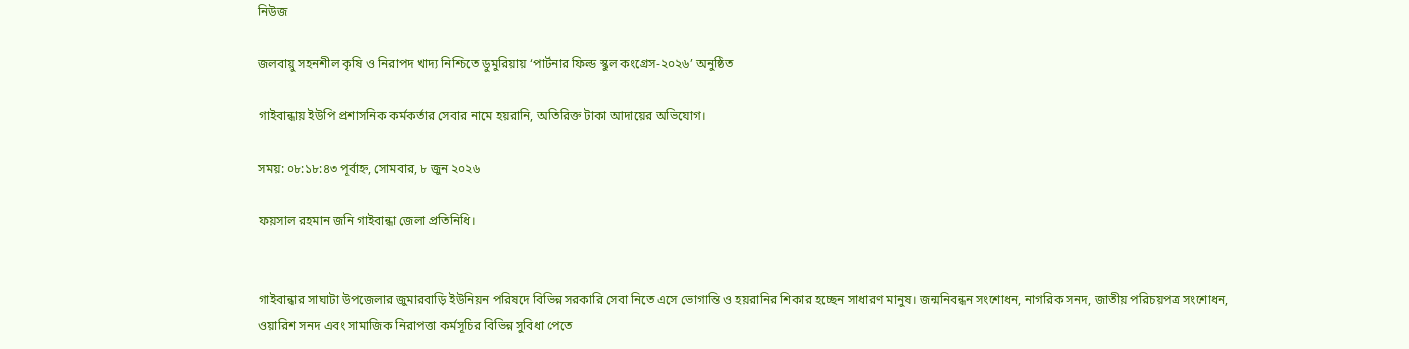নিউজ

জলবায়ু সহনশীল কৃষি ও নিরাপদ খাদ্য নিশ্চিতে ডুমুরিয়ায় ‘পার্টনার ফিল্ড স্কুল কংগ্রেস-২০২৬’ অনুষ্ঠিত

গাইবান্ধায় ইউপি প্রশাসনিক কর্মকর্তার সেবার নামে হয়রানি, অতিরিক্ত টাকা আদায়ের অভিযোগ।

সময়: ০৮:১৮:৪৩ পূর্বাহ্ন, সোমবার, ৮ জুন ২০২৬

ফয়সাল রহমান জনি গাইবান্ধা জেলা প্রতিনিধি।


গাইবান্ধার সাঘাটা উপজেলার জুমারবাড়ি ইউনিয়ন পরিষদে বিভিন্ন সরকারি সেবা নিতে এসে ভোগান্তি ও হয়রানির শিকার হচ্ছেন সাধারণ মানুষ। জন্মনিবন্ধন সংশোধন, নাগরিক সনদ, জাতীয় পরিচয়পত্র সংশোধন, ওয়ারিশ সনদ এবং সামাজিক নিরাপত্তা কর্মসূচির বিভিন্ন সুবিধা পেতে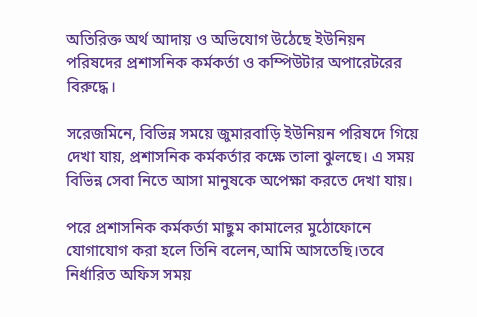অতিরিক্ত অর্থ আদায় ও অভিযোগ উঠেছে ইউনিয়ন পরিষদের প্রশাসনিক কর্মকর্তা ও কম্পিউটার অপারেটরের বিরুদ্ধে।

সরেজমিনে, বিভিন্ন সময়ে জুমারবাড়ি ইউনিয়ন পরিষদে গিয়ে দেখা যায়, প্রশাসনিক কর্মকর্তার কক্ষে তালা ঝুলছে। এ সময় বিভিন্ন সেবা নিতে আসা মানুষকে অপেক্ষা করতে দেখা যায়।

পরে প্রশাসনিক কর্মকর্তা মাছুম কামালের মুঠোফোনে যোগাযোগ করা হলে তিনি বলেন,আমি আসতেছি।তবে নির্ধারিত অফিস সময়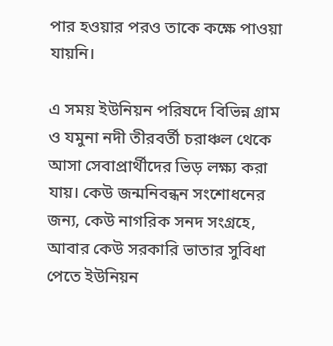পার হওয়ার পরও তাকে কক্ষে পাওয়া যায়নি।

এ সময় ইউনিয়ন পরিষদে বিভিন্ন গ্রাম ও যমুনা নদী তীরবর্তী চরাঞ্চল থেকে আসা সেবাপ্রার্থীদের ভিড় লক্ষ্য করা যায়। কেউ জন্মনিবন্ধন সংশোধনের জন্য, কেউ নাগরিক সনদ সংগ্রহে, আবার কেউ সরকারি ভাতার সুবিধা পেতে ইউনিয়ন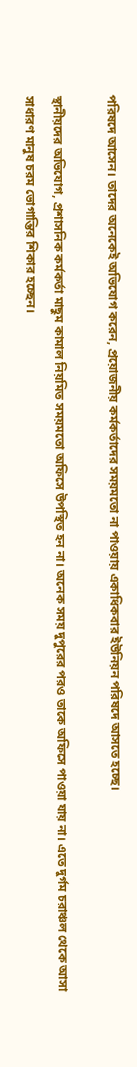পরিষদে আসেন। তাদের অনেকেই অভিযোগ করেন, প্রয়োজনীয় কর্মকর্তাদের সময়মতো না পাওয়ায় একাধিকবার ইউনিয়ন পরিষদে আসতে হচ্ছে।

স্থানীয়দের অভিযোগ, প্রশাসনিক কর্মকর্তা মাছুম কামাল নিয়মিত সময়মতো অফিসে উপস্থিত হন না। অনেক সময় দুপুরের পরও তাকে অফিসে পাওয়া যায় না। এতে দুর্গম চরাঞ্চল থেকে আসা সাধারণ মানুষ চরম ভোগান্তির শিকার হচ্ছেন।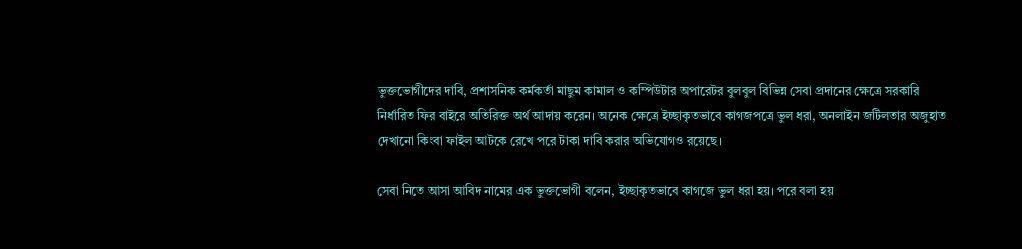ভুক্তভোগীদের দাবি, প্রশাসনিক কর্মকর্তা মাছুম কামাল ও কম্পিউটার অপারেটর বুলবুল বিভিন্ন সেবা প্রদানের ক্ষেত্রে সরকারি নির্ধারিত ফির বাইরে অতিরিক্ত অর্থ আদায় করেন। অনেক ক্ষেত্রে ইচ্ছাকৃতভাবে কাগজপত্রে ভুল ধরা, অনলাইন জটিলতার অজুহাত দেখানো কিংবা ফাইল আটকে রেখে পরে টাকা দাবি করার অভিযোগও রয়েছে।

সেবা নিতে আসা আবিদ নামের এক ভুক্তভোগী বলেন, ইচ্ছাকৃতভাবে কাগজে ভুল ধরা হয়। পরে বলা হয়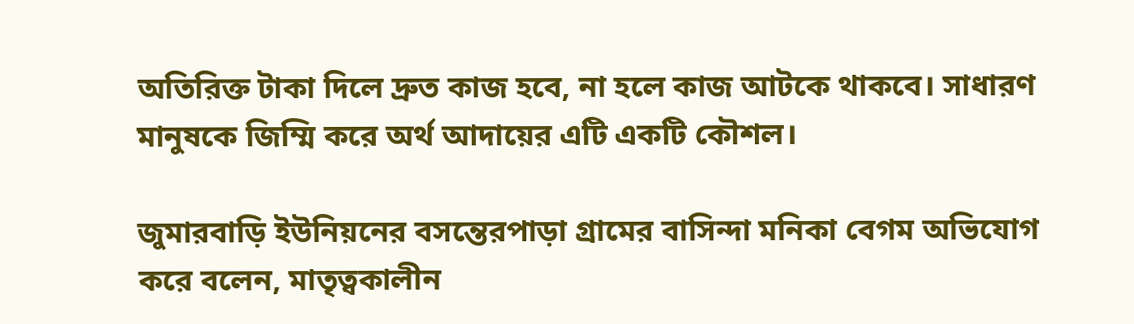অতিরিক্ত টাকা দিলে দ্রুত কাজ হবে, না হলে কাজ আটকে থাকবে। সাধারণ মানুষকে জিম্মি করে অর্থ আদায়ের এটি একটি কৌশল।

জুমারবাড়ি ইউনিয়নের বসন্তেরপাড়া গ্রামের বাসিন্দা মনিকা বেগম অভিযোগ করে বলেন, মাতৃত্বকালীন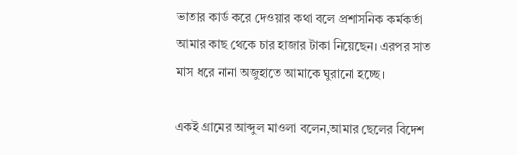ভাতার কার্ড করে দেওয়ার কথা বলে প্রশাসনিক কর্মকর্তা আমার কাছ থেকে চার হাজার টাকা নিয়েছেন। এরপর সাত মাস ধরে নানা অজুহাতে আমাকে ঘুরানো হচ্ছে।

একই গ্রামের আব্দুল মাওলা বলেন,আমার ছেলের বিদেশ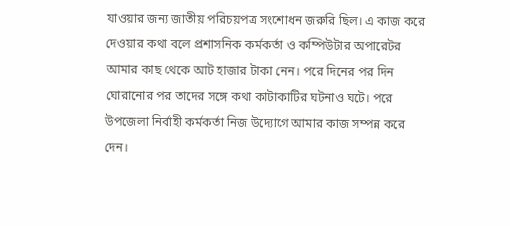যাওয়ার জন্য জাতীয় পরিচয়পত্র সংশোধন জরুরি ছিল। এ কাজ করে দেওয়ার কথা বলে প্রশাসনিক কর্মকর্তা ও কম্পিউটার অপারেটর আমার কাছ থেকে আট হাজার টাকা নেন। পরে দিনের পর দিন ঘোরানোর পর তাদের সঙ্গে কথা কাটাকাটির ঘটনাও ঘটে। পরে উপজেলা নির্বাহী কর্মকর্তা নিজ উদ্যোগে আমার কাজ সম্পন্ন করে দেন।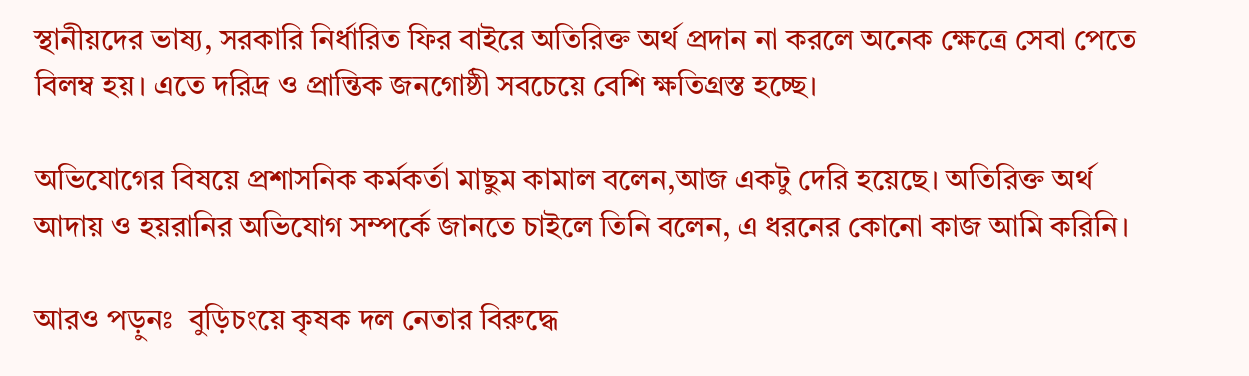স্থানীয়দের ভাষ্য, সরকারি নির্ধারিত ফির বাইরে অতিরিক্ত অর্থ প্রদান না করলে অনেক ক্ষেত্রে সেবা পেতে বিলম্ব হয়। এতে দরিদ্র ও প্রান্তিক জনগোষ্ঠী সবচেয়ে বেশি ক্ষতিগ্রস্ত হচ্ছে।

অভিযোগের বিষয়ে প্রশাসনিক কর্মকর্তা মাছুম কামাল বলেন,আজ একটু দেরি হয়েছে। অতিরিক্ত অর্থ আদায় ও হয়রানির অভিযোগ সম্পর্কে জানতে চাইলে তিনি বলেন, এ ধরনের কোনো কাজ আমি করিনি।

আরও পড়ুনঃ  বুড়িচংয়ে কৃষক দল নেতার বিরুদ্ধে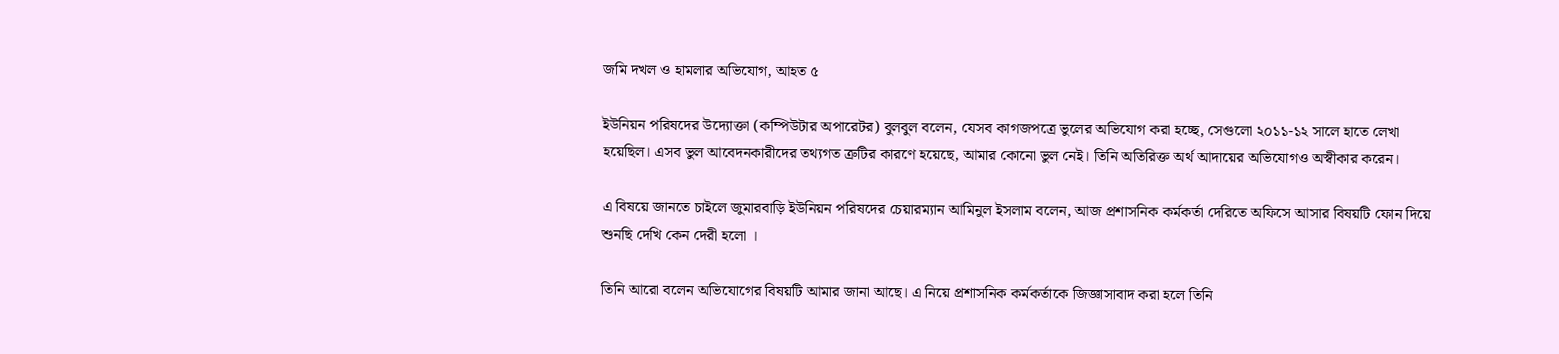জমি দখল ও হামলার অভিযোগ, আহত ৫

ইউনিয়ন পরিষদের উদ্যোক্তা (কম্পিউটার অপারেটর) বুলবুল বলেন, যেসব কাগজপত্রে ভুলের অভিযোগ করা হচ্ছে, সেগুলো ২০১১-১২ সালে হাতে লেখা হয়েছিল। এসব ভুল আবেদনকারীদের তথ্যগত ত্রুটির কারণে হয়েছে, আমার কোনো ভুল নেই। তিনি অতিরিক্ত অর্থ আদায়ের অভিযোগও অস্বীকার করেন।

এ বিষয়ে জানতে চাইলে জুমারবাড়ি ইউনিয়ন পরিষদের চেয়ারম্যান আমিনুল ইসলাম বলেন, আজ প্রশাসনিক কর্মকর্তা দেরিতে অফিসে আসার বিষয়টি ফোন দিয়ে শুনছি দেখি কেন দেরী হলো ।

তিনি আরো বলেন অভিযোগের বিষয়টি আমার জানা আছে। এ নিয়ে প্রশাসনিক কর্মকর্তাকে জিজ্ঞাসাবাদ করা হলে তিনি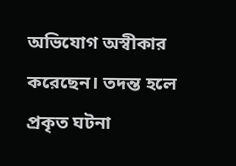অভিযোগ অস্বীকার করেছেন। তদন্ত হলে প্রকৃত ঘটনা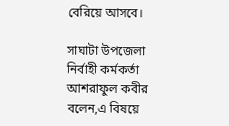বেরিয়ে আসবে।

সাঘাটা উপজেলা নির্বাহী কর্মকর্তা আশরাফুল কবীর বলেন,এ বিষয়ে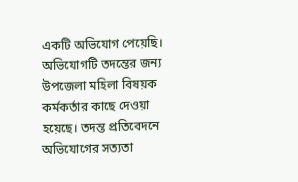একটি অভিযোগ পেয়েছি। অভিযোগটি তদন্তের জন্য উপজেলা মহিলা বিষয়ক কর্মকর্তার কাছে দেওয়া হয়েছে। তদন্ত প্রতিবেদনে অভিযোগের সত্যতা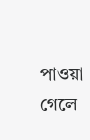পাওয়া গেলে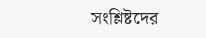সংশ্লিষ্টদের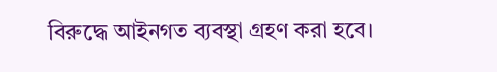বিরুদ্ধে আইনগত ব্যবস্থা গ্রহণ করা হবে।